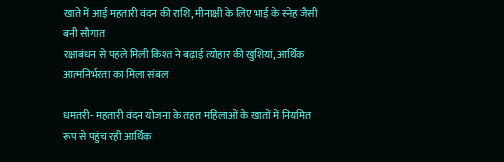खाते में आई महतारी वंदन की राशि, मीनाक्षी के लिए भाई के स्नेह जैसी बनी सौगात
रक्षाबंधन से पहले मिली किश्त ने बढ़ाई त्योहार की खुशियां, आर्थिक आत्मनिर्भरता का मिला संबल

धमतरी- महतारी वंदन योजना के तहत महिलाओं के खातों में नियमित रूप से पहुंच रही आर्थिक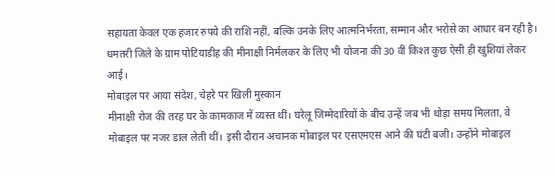सहायता केवल एक हजार रुपये की राशि नहीं, बल्कि उनके लिए आत्मनिर्भरता, सम्मान और भरोसे का आधार बन रही है। धमतरी जिले के ग्राम पोटियाडीह की मीनाक्षी निर्मलकर के लिए भी योजना की 30 वीं किश्त कुछ ऐसी ही खुशियां लेकर आई।
मोबाइल पर आया संदेश, चेहरे पर खिली मुस्कान
मीनाक्षी रोज की तरह घर के कामकाज में व्यस्त थीं। घरेलू जिम्मेदारियों के बीच उन्हें जब भी थोड़ा समय मिलता, वे मोबाइल पर नजर डाल लेती थीं। इसी दौरान अचानक मोबाइल पर एसएमएस आने की घंटी बजी। उन्होंने मोबाइल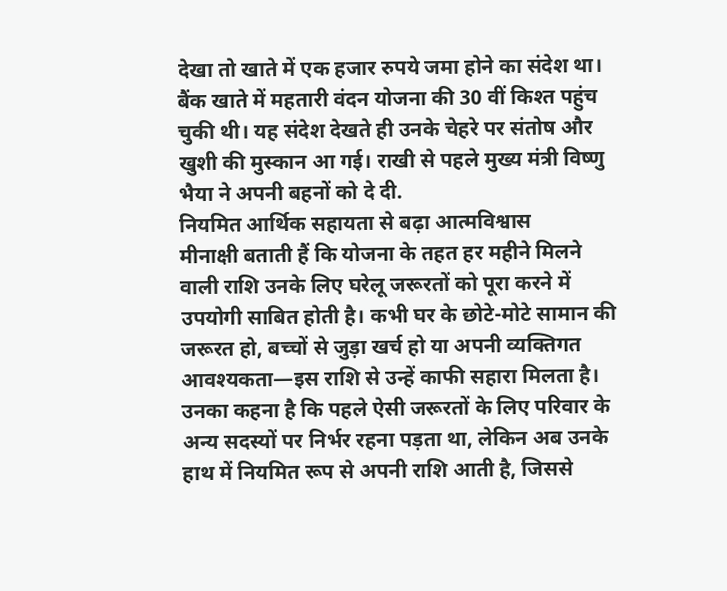देखा तो खाते में एक हजार रुपये जमा होने का संदेश था। बैंक खाते में महतारी वंदन योजना की 30 वीं किश्त पहुंच चुकी थी। यह संदेश देखते ही उनके चेहरे पर संतोष और खुशी की मुस्कान आ गई। राखी से पहले मुख्य मंत्री विष्णु भैया ने अपनी बहनों को दे दी.
नियमित आर्थिक सहायता से बढ़ा आत्मविश्वास
मीनाक्षी बताती हैं कि योजना के तहत हर महीने मिलने वाली राशि उनके लिए घरेलू जरूरतों को पूरा करने में उपयोगी साबित होती है। कभी घर के छोटे-मोटे सामान की जरूरत हो, बच्चों से जुड़ा खर्च हो या अपनी व्यक्तिगत आवश्यकता—इस राशि से उन्हें काफी सहारा मिलता है। उनका कहना है कि पहले ऐसी जरूरतों के लिए परिवार के अन्य सदस्यों पर निर्भर रहना पड़ता था, लेकिन अब उनके हाथ में नियमित रूप से अपनी राशि आती है, जिससे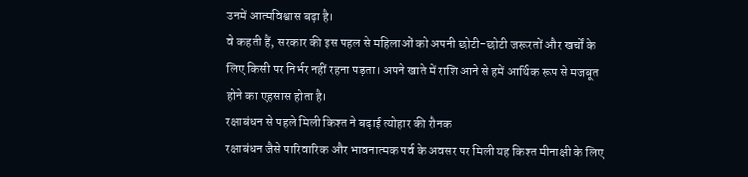उनमें आत्मविश्वास बढ़ा है।
वे कहती हैं, सरकार की इस पहल से महिलाओं को अपनी छोटी-छोटी जरूरतों और खर्चों के लिए किसी पर निर्भर नहीं रहना पड़ता। अपने खाते में राशि आने से हमें आर्थिक रूप से मजबूत होने का एहसास होता है।
रक्षाबंधन से पहले मिली किश्त ने बढ़ाई त्योहार की रौनक
रक्षाबंधन जैसे पारिवारिक और भावनात्मक पर्व के अवसर पर मिली यह किश्त मीनाक्षी के लिए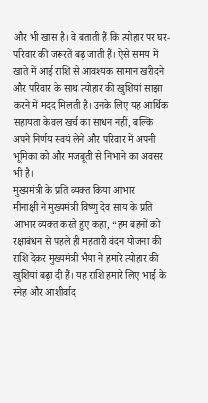और भी खास है। वे बताती हैं कि त्योहार पर घर-परिवार की जरूरतें बढ़ जाती हैं। ऐसे समय में खाते में आई राशि से आवश्यक सामान खरीदने और परिवार के साथ त्योहार की खुशियां साझा करने में मदद मिलती है। उनके लिए यह आर्थिक सहायता केवल खर्च का साधन नहीं, बल्कि अपने निर्णय स्वयं लेने और परिवार में अपनी भूमिका को और मजबूती से निभाने का अवसर भी है।
मुख्यमंत्री के प्रति व्यक्त किया आभार
मीनाक्षी ने मुख्यमंत्री विष्णु देव साय के प्रति आभार व्यक्त करते हुए कहा, “हम बहनों को रक्षाबंधन से पहले ही महतारी वंदन योजना की राशि देकर मुख्यमंत्री भैया ने हमारे त्योहार की खुशियां बढ़ा दी हैं। यह राशि हमारे लिए भाई के स्नेह और आशीर्वाद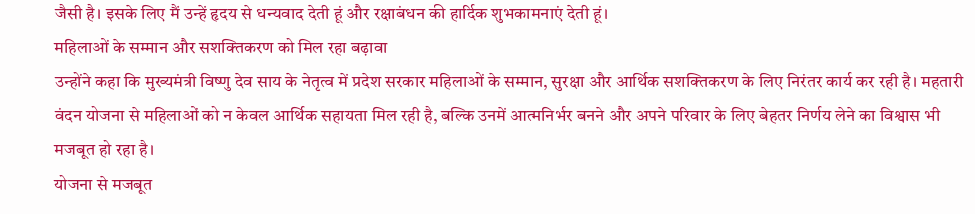जैसी है। इसके लिए मैं उन्हें हृदय से धन्यवाद देती हूं और रक्षाबंधन की हार्दिक शुभकामनाएं देती हूं।
महिलाओं के सम्मान और सशक्तिकरण को मिल रहा बढ़ावा
उन्होंने कहा कि मुख्यमंत्री विष्णु देव साय के नेतृत्व में प्रदेश सरकार महिलाओं के सम्मान, सुरक्षा और आर्थिक सशक्तिकरण के लिए निरंतर कार्य कर रही है। महतारी वंदन योजना से महिलाओं को न केवल आर्थिक सहायता मिल रही है, बल्कि उनमें आत्मनिर्भर बनने और अपने परिवार के लिए बेहतर निर्णय लेने का विश्वास भी मजबूत हो रहा है।
योजना से मजबूत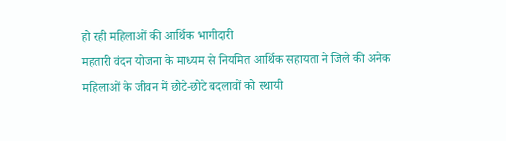हो रही महिलाओं की आर्थिक भागीदारी
महतारी वंदन योजना के माध्यम से नियमित आर्थिक सहायता ने जिले की अनेक महिलाओं के जीवन में छोटे-छोटे बदलावों को स्थायी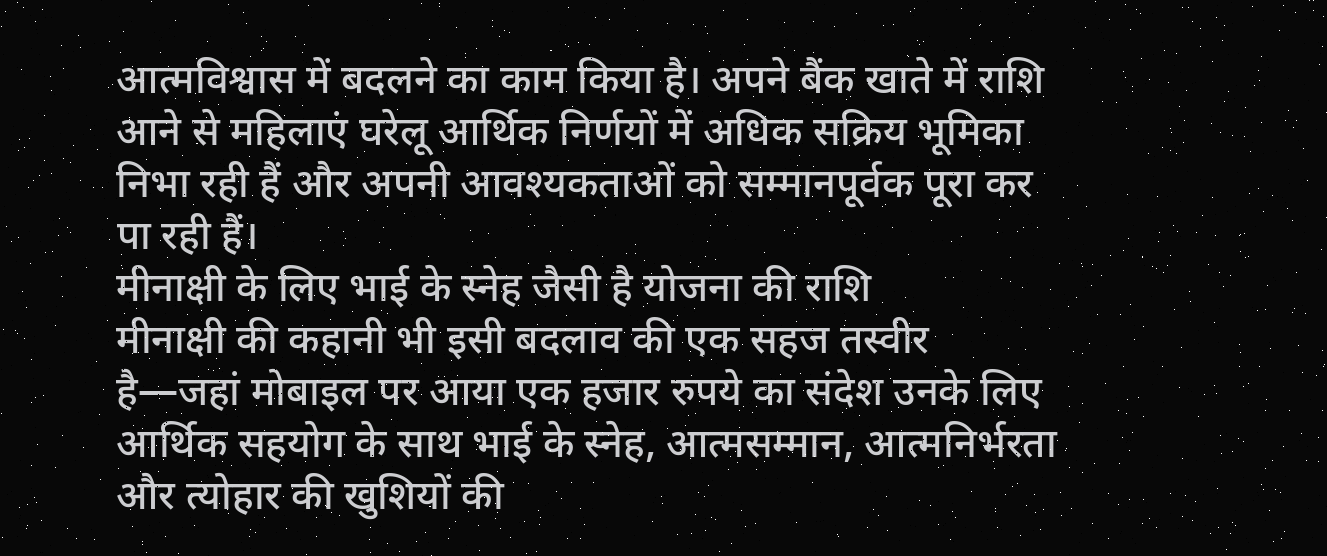आत्मविश्वास में बदलने का काम किया है। अपने बैंक खाते में राशि आने से महिलाएं घरेलू आर्थिक निर्णयों में अधिक सक्रिय भूमिका निभा रही हैं और अपनी आवश्यकताओं को सम्मानपूर्वक पूरा कर पा रही हैं।
मीनाक्षी के लिए भाई के स्नेह जैसी है योजना की राशि
मीनाक्षी की कहानी भी इसी बदलाव की एक सहज तस्वीर है—जहां मोबाइल पर आया एक हजार रुपये का संदेश उनके लिए आर्थिक सहयोग के साथ भाई के स्नेह, आत्मसम्मान, आत्मनिर्भरता और त्योहार की खुशियों की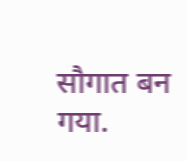सौगात बन गया.